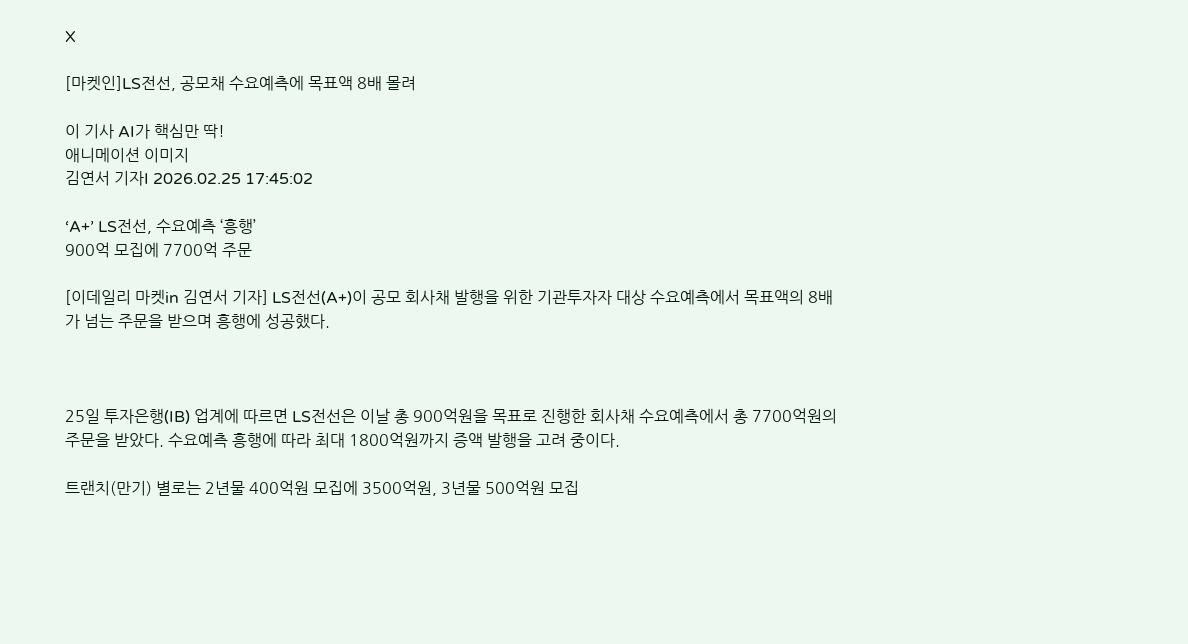X

[마켓인]LS전선, 공모채 수요예측에 목표액 8배 몰려

이 기사 AI가 핵심만 딱!
애니메이션 이미지
김연서 기자I 2026.02.25 17:45:02

‘A+’ LS전선, 수요예측 ‘흥행’
900억 모집에 7700억 주문

[이데일리 마켓in 김연서 기자] LS전선(A+)이 공모 회사채 발행을 위한 기관투자자 대상 수요예측에서 목표액의 8배가 넘는 주문을 받으며 흥행에 성공했다.



25일 투자은행(IB) 업계에 따르면 LS전선은 이날 총 900억원을 목표로 진행한 회사채 수요예측에서 총 7700억원의 주문을 받았다. 수요예측 흥행에 따라 최대 1800억원까지 증액 발행을 고려 중이다.

트랜치(만기) 별로는 2년물 400억원 모집에 3500억원, 3년물 500억원 모집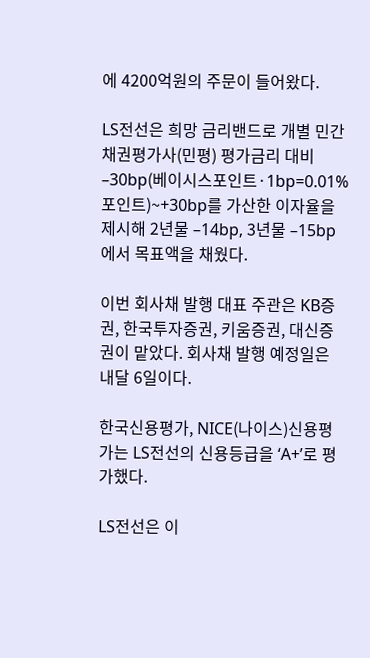에 4200억원의 주문이 들어왔다.

LS전선은 희망 금리밴드로 개별 민간채권평가사(민평) 평가금리 대비 –30bp(베이시스포인트·1bp=0.01%포인트)~+30bp를 가산한 이자율을 제시해 2년물 –14bp, 3년물 –15bp에서 목표액을 채웠다.

이번 회사채 발행 대표 주관은 KB증권, 한국투자증권, 키움증권, 대신증권이 맡았다. 회사채 발행 예정일은 내달 6일이다.

한국신용평가, NICE(나이스)신용평가는 LS전선의 신용등급을 ‘A+’로 평가했다.

LS전선은 이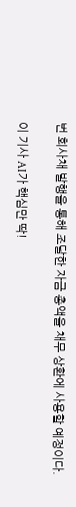번 회사채 발행을 통해 조달한 자금 총액을 채무 상환에 사용할 예정이다.

이 기사 AI가 핵심만 딱!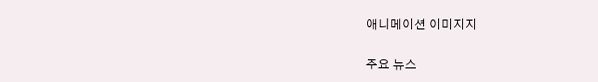애니메이션 이미지지

주요 뉴스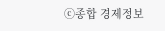ⓒ종합 경제정보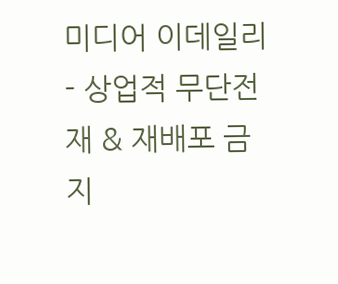미디어 이데일리 - 상업적 무단전재 & 재배포 금지